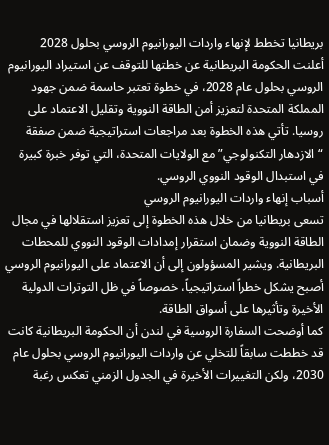بريطانيا تخطط لإنهاء واردات اليورانيوم الروسي بحلول 2028
أعلنت الحكومة البريطانية عن خطتها للتوقف عن استيراد اليورانيوم الروسي بحلول عام 2028، في خطوة تعتبر حاسمة ضمن جهود المملكة المتحدة لتعزيز أمن الطاقة النووية وتقليل الاعتماد على روسيا. تأتي هذه الخطوة بعد مراجعات استراتيجية ضمن صفقة “الازدهار التكنولوجي” مع الولايات المتحدة، التي توفر خبرة كبيرة في استبدال الوقود النووي الروسي.
أسباب إنهاء واردات اليورانيوم الروسي
تسعى بريطانيا من خلال هذه الخطوة إلى تعزيز استقلالها في مجال الطاقة النووية وضمان استقرار إمدادات الوقود النووي للمحطات البريطانية. ويشير المسؤولون إلى أن الاعتماد على اليورانيوم الروسي أصبح يشكل خطراً استراتيجياً، خصوصاً في ظل التوترات الدولية الأخيرة وتأثيرها على أسواق الطاقة.
كما أوضحت السفارة الروسية في لندن أن الحكومة البريطانية كانت قد خططت سابقاً للتخلي عن واردات اليورانيوم الروسي بحلول عام 2030، ولكن التغييرات الأخيرة في الجدول الزمني تعكس رغبة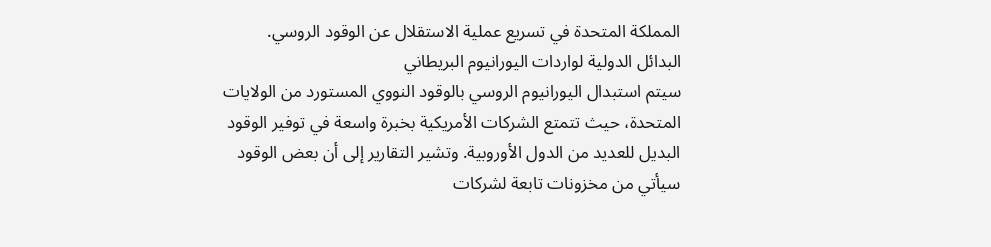المملكة المتحدة في تسريع عملية الاستقلال عن الوقود الروسي.
البدائل الدولية لواردات اليورانيوم البريطاني
سيتم استبدال اليورانيوم الروسي بالوقود النووي المستورد من الولايات المتحدة، حيث تتمتع الشركات الأمريكية بخبرة واسعة في توفير الوقود البديل للعديد من الدول الأوروبية. وتشير التقارير إلى أن بعض الوقود سيأتي من مخزونات تابعة لشركات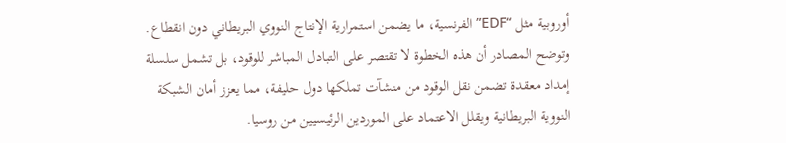أوروبية مثل “EDF” الفرنسية، ما يضمن استمرارية الإنتاج النووي البريطاني دون انقطاع.
وتوضح المصادر أن هذه الخطوة لا تقتصر على التبادل المباشر للوقود، بل تشمل سلسلة إمداد معقدة تضمن نقل الوقود من منشآت تملكها دول حليفة، مما يعزز أمان الشبكة النووية البريطانية ويقلل الاعتماد على الموردين الرئيسيين من روسيا.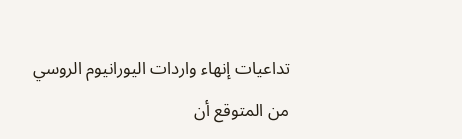تداعيات إنهاء واردات اليورانيوم الروسي
من المتوقع أن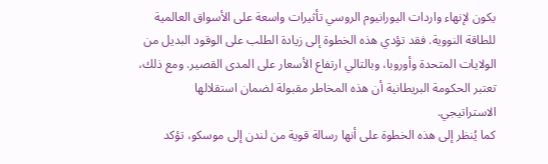يكون لإنهاء واردات اليورانيوم الروسي تأثيرات واسعة على الأسواق العالمية للطاقة النووية. فقد تؤدي هذه الخطوة إلى زيادة الطلب على الوقود البديل من الولايات المتحدة وأوروبا، وبالتالي ارتفاع الأسعار على المدى القصير. ومع ذلك، تعتبر الحكومة البريطانية أن هذه المخاطر مقبولة لضمان استقلالها الاستراتيجي.
كما يُنظر إلى هذه الخطوة على أنها رسالة قوية من لندن إلى موسكو، تؤكد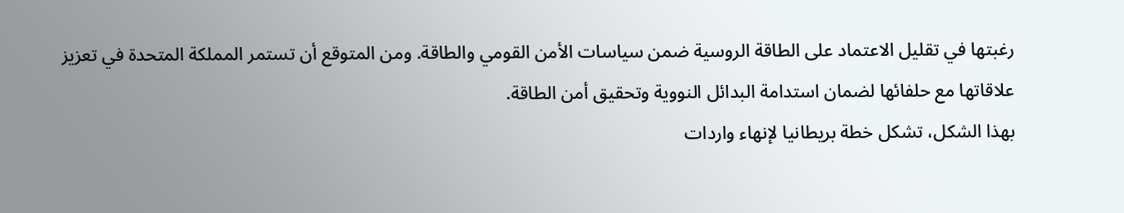رغبتها في تقليل الاعتماد على الطاقة الروسية ضمن سياسات الأمن القومي والطاقة. ومن المتوقع أن تستمر المملكة المتحدة في تعزيز علاقاتها مع حلفائها لضمان استدامة البدائل النووية وتحقيق أمن الطاقة.
بهذا الشكل، تشكل خطة بريطانيا لإنهاء واردات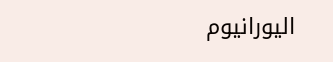اليورانيوم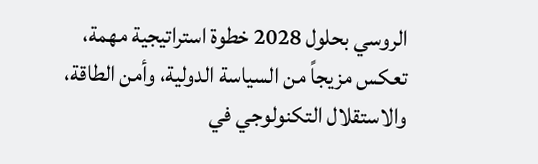الروسي بحلول 2028 خطوة استراتيجية مهمة، تعكس مزيجاً من السياسة الدولية، وأمن الطاقة، والاستقلال التكنولوجي في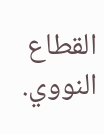القطاع النووي.